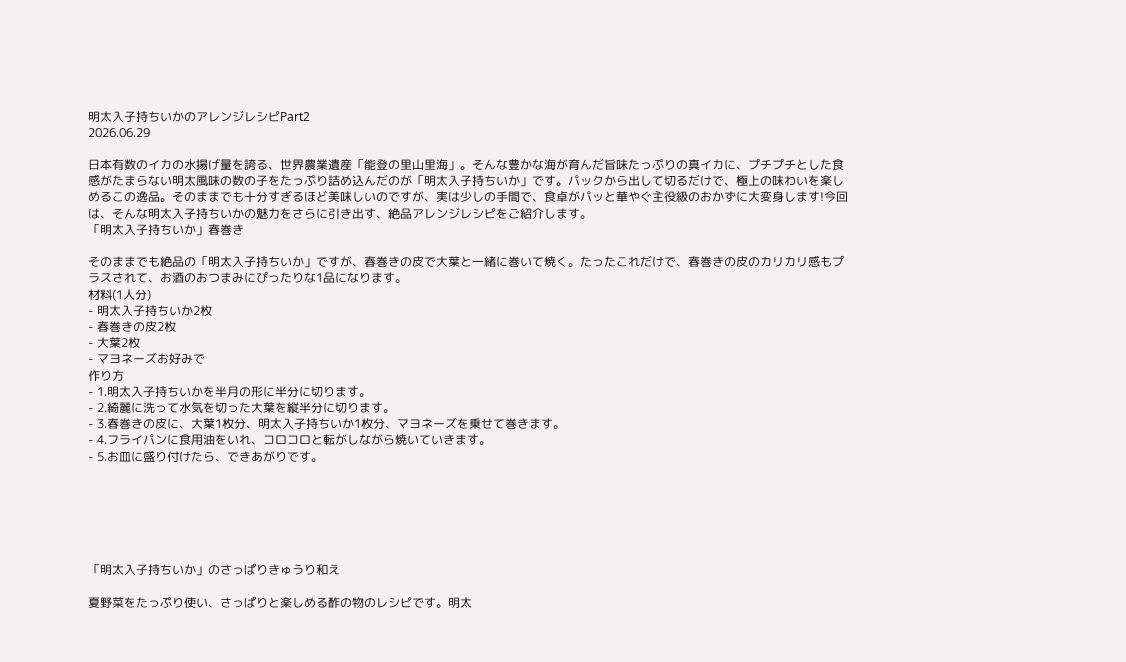明太入子持ちいかのアレンジレシピPart2
2026.06.29

日本有数のイカの水揚げ量を誇る、世界農業遺産「能登の里山里海」。そんな豊かな海が育んだ旨味たっぷりの真イカに、プチプチとした食感がたまらない明太風味の数の子をたっぷり詰め込んだのが「明太入子持ちいか」です。パックから出して切るだけで、極上の味わいを楽しめるこの逸品。そのままでも十分すぎるほど美味しいのですが、実は少しの手間で、食卓がパッと華やぐ主役級のおかずに大変身します!今回は、そんな明太入子持ちいかの魅力をさらに引き出す、絶品アレンジレシピをご紹介します。
「明太入子持ちいか」春巻き

そのままでも絶品の「明太入子持ちいか」ですが、春巻きの皮で大葉と一緒に巻いて焼く。たったこれだけで、春巻きの皮のカリカリ感もプラスされて、お酒のおつまみにぴったりな1品になります。
材料(1人分)
- 明太入子持ちいか2枚
- 春巻きの皮2枚
- 大葉2枚
- マヨネーズお好みで
作り方
- 1.明太入子持ちいかを半月の形に半分に切ります。
- 2.綺麗に洗って水気を切った大葉を縦半分に切ります。
- 3.春巻きの皮に、大葉1枚分、明太入子持ちいか1枚分、マヨネーズを乗せて巻きます。
- 4.フライパンに食用油をいれ、コロコロと転がしながら焼いていきます。
- 5.お皿に盛り付けたら、できあがりです。






「明太入子持ちいか」のさっぱりきゅうり和え

夏野菜をたっぷり使い、さっぱりと楽しめる酢の物のレシピです。明太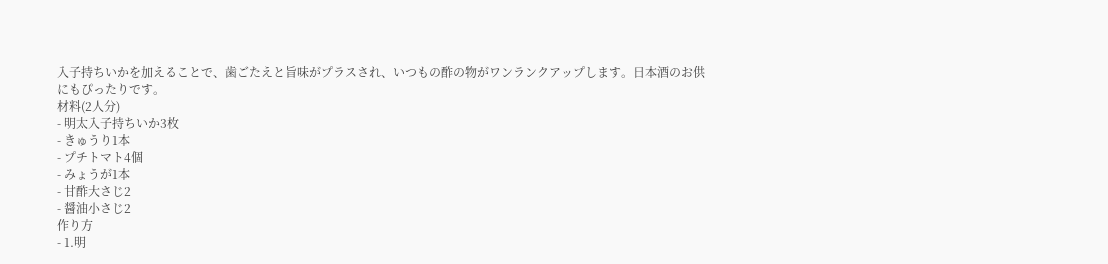入子持ちいかを加えることで、歯ごたえと旨味がプラスされ、いつもの酢の物がワンランクアップします。日本酒のお供にもぴったりです。
材料(2人分)
- 明太入子持ちいか3枚
- きゅうり1本
- プチトマト4個
- みょうが1本
- 甘酢大さじ2
- 醤油小さじ2
作り方
- 1.明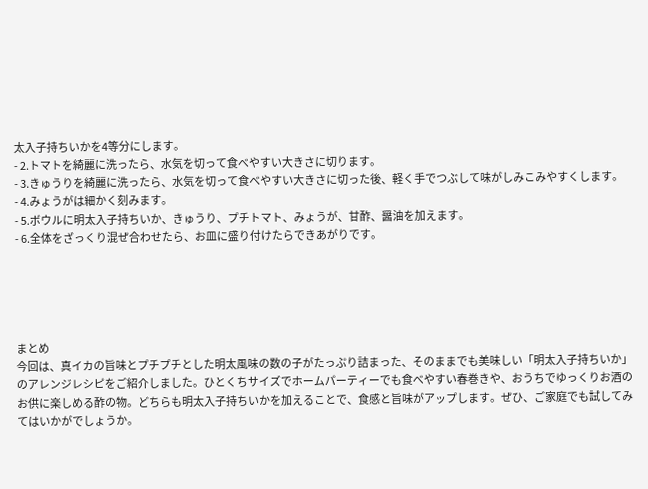太入子持ちいかを4等分にします。
- 2.トマトを綺麗に洗ったら、水気を切って食べやすい大きさに切ります。
- 3.きゅうりを綺麗に洗ったら、水気を切って食べやすい大きさに切った後、軽く手でつぶして味がしみこみやすくします。
- 4.みょうがは細かく刻みます。
- 5.ボウルに明太入子持ちいか、きゅうり、プチトマト、みょうが、甘酢、醤油を加えます。
- 6.全体をざっくり混ぜ合わせたら、お皿に盛り付けたらできあがりです。





まとめ
今回は、真イカの旨味とプチプチとした明太風味の数の子がたっぷり詰まった、そのままでも美味しい「明太入子持ちいか」のアレンジレシピをご紹介しました。ひとくちサイズでホームパーティーでも食べやすい春巻きや、おうちでゆっくりお酒のお供に楽しめる酢の物。どちらも明太入子持ちいかを加えることで、食感と旨味がアップします。ぜひ、ご家庭でも試してみてはいかがでしょうか。